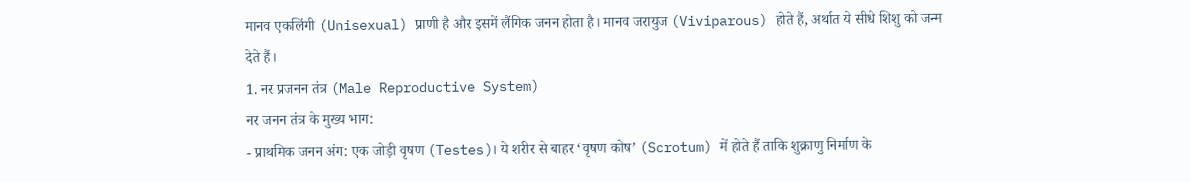मानव एकलिंगी (Unisexual) प्राणी है और इसमें लैंगिक जनन होता है। मानव जरायुज (Viviparous) होते हैं, अर्थात ये सीधे शिशु को जन्म देते हैं।
1. नर प्रजनन तंत्र (Male Reproductive System)
नर जनन तंत्र के मुख्य भाग:
- प्राथमिक जनन अंग: एक जोड़ी वृषण (Testes)। ये शरीर से बाहर ‘वृषण कोष’ (Scrotum) में होते हैं ताकि शुक्राणु निर्माण के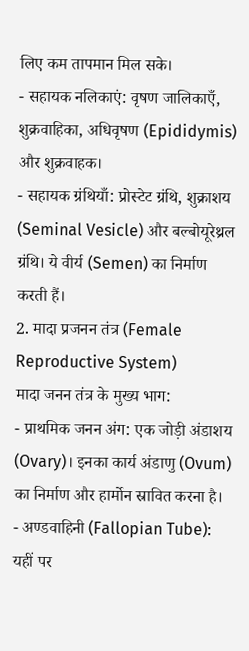लिए कम तापमान मिल सके।
- सहायक नलिकाएं: वृषण जालिकाएँ, शुक्रवाहिका, अधिवृषण (Epididymis) और शुक्रवाहक।
- सहायक ग्रंथियाँ: प्रोस्टेट ग्रंथि, शुक्राशय (Seminal Vesicle) और बल्बोयूरेथ्रल ग्रंथि। ये वीर्य (Semen) का निर्माण करती हैं।
2. मादा प्रजनन तंत्र (Female Reproductive System)
मादा जनन तंत्र के मुख्य भाग:
- प्राथमिक जनन अंग: एक जोड़ी अंडाशय (Ovary)। इनका कार्य अंडाणु (Ovum) का निर्माण और हार्मोन स्रावित करना है।
- अण्डवाहिनी (Fallopian Tube): यहीं पर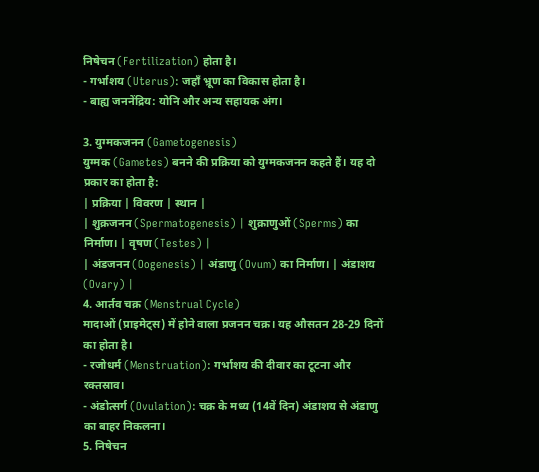निषेचन (Fertilization) होता है।
- गर्भाशय (Uterus): जहाँ भ्रूण का विकास होता है।
- बाह्य जननेंद्रिय: योनि और अन्य सहायक अंग।

3. युग्मकजनन (Gametogenesis)
युग्मक (Gametes) बनने की प्रक्रिया को युग्मकजनन कहते हैं। यह दो प्रकार का होता है:
| प्रक्रिया | विवरण | स्थान |
| शुक्रजनन (Spermatogenesis) | शुक्राणुओं (Sperms) का निर्माण। | वृषण (Testes) |
| अंडजनन (Oogenesis) | अंडाणु (Ovum) का निर्माण। | अंडाशय (Ovary) |
4. आर्तव चक्र (Menstrual Cycle)
मादाओं (प्राइमेट्स) में होने वाला प्रजनन चक्र। यह औसतन 28-29 दिनों का होता है।
- रजोधर्म (Menstruation): गर्भाशय की दीवार का टूटना और रक्तस्राव।
- अंडोत्सर्ग (Ovulation): चक्र के मध्य (14वें दिन) अंडाशय से अंडाणु का बाहर निकलना।
5. निषेचन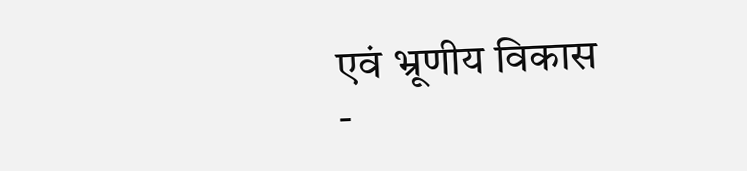एवं भ्रूणीय विकास
-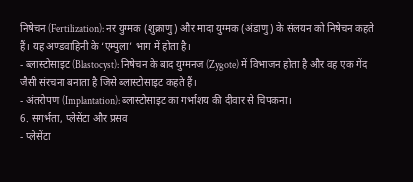निषेचन (Fertilization): नर युग्मक (शुक्राणु) और मादा युग्मक (अंडाणु) के संलयन को निषेचन कहते हैं। यह अण्डवाहिनी के ‘एम्पुला’ भाग में होता है।
- ब्लास्टोसाइट (Blastocyst): निषेचन के बाद युग्मनज (Zygote) में विभाजन होता है और वह एक गेंद जैसी संरचना बनाता है जिसे ब्लास्टोसाइट कहते हैं।
- अंतरोपण (Implantation): ब्लास्टोसाइट का गर्भाशय की दीवार से चिपकना।
6. सगर्भता, प्लेसेंटा और प्रसव
- प्लेसेंटा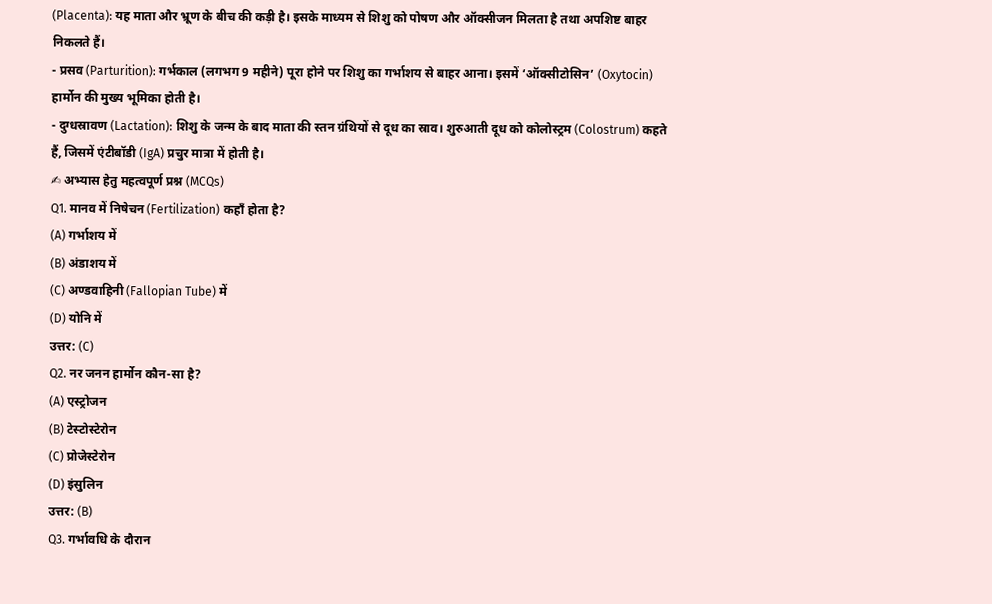(Placenta): यह माता और भ्रूण के बीच की कड़ी है। इसके माध्यम से शिशु को पोषण और ऑक्सीजन मिलता है तथा अपशिष्ट बाहर निकलते हैं।
- प्रसव (Parturition): गर्भकाल (लगभग 9 महीने) पूरा होने पर शिशु का गर्भाशय से बाहर आना। इसमें ‘ऑक्सीटोसिन’ (Oxytocin) हार्मोन की मुख्य भूमिका होती है।
- दुग्धस्रावण (Lactation): शिशु के जन्म के बाद माता की स्तन ग्रंथियों से दूध का स्राव। शुरुआती दूध को कोलोस्ट्रम (Colostrum) कहते हैं, जिसमें एंटीबॉडी (IgA) प्रचुर मात्रा में होती है।
✍ अभ्यास हेतु महत्वपूर्ण प्रश्न (MCQs)
Q1. मानव में निषेचन (Fertilization) कहाँ होता है?
(A) गर्भाशय में
(B) अंडाशय में
(C) अण्डवाहिनी (Fallopian Tube) में
(D) योनि में
उत्तर: (C)
Q2. नर जनन हार्मोन कौन-सा है?
(A) एस्ट्रोजन
(B) टेस्टोस्टेरोन
(C) प्रोजेस्टेरोन
(D) इंसुलिन
उत्तर: (B)
Q3. गर्भावधि के दौरान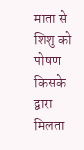माता से शिशु को पोषण किसके द्वारा मिलता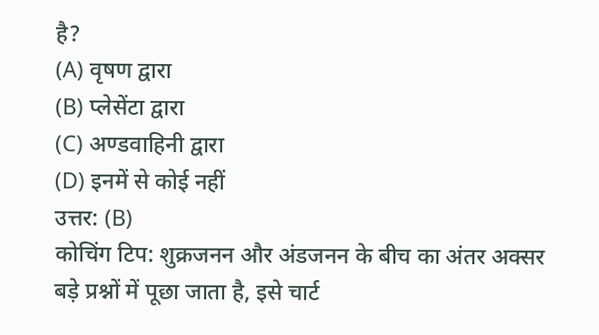है?
(A) वृषण द्वारा
(B) प्लेसेंटा द्वारा
(C) अण्डवाहिनी द्वारा
(D) इनमें से कोई नहीं
उत्तर: (B)
कोचिंग टिप: शुक्रजनन और अंडजनन के बीच का अंतर अक्सर बड़े प्रश्नों में पूछा जाता है, इसे चार्ट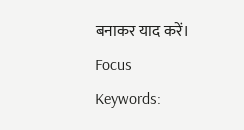बनाकर याद करें।
Focus Keywords: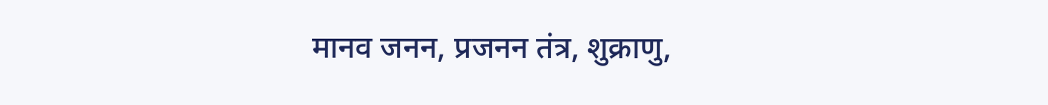मानव जनन, प्रजनन तंत्र, शुक्राणु,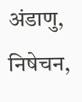अंडाणु, निषेचन,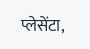प्लेसेंटा,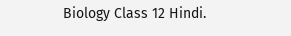Biology Class 12 Hindi.